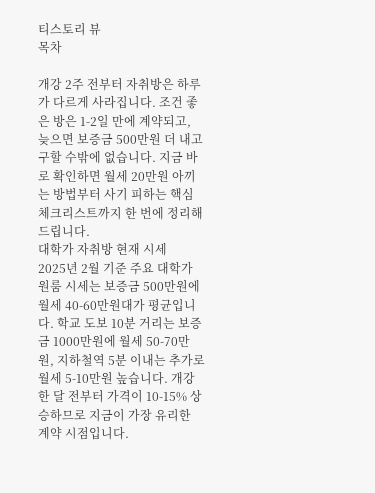티스토리 뷰
목차

개강 2주 전부터 자취방은 하루가 다르게 사라집니다. 조건 좋은 방은 1-2일 만에 계약되고, 늦으면 보증금 500만원 더 내고 구할 수밖에 없습니다. 지금 바로 확인하면 월세 20만원 아끼는 방법부터 사기 피하는 핵심 체크리스트까지 한 번에 정리해드립니다.
대학가 자취방 현재 시세
2025년 2월 기준 주요 대학가 원룸 시세는 보증금 500만원에 월세 40-60만원대가 평균입니다. 학교 도보 10분 거리는 보증금 1000만원에 월세 50-70만원, 지하철역 5분 이내는 추가로 월세 5-10만원 높습니다. 개강 한 달 전부터 가격이 10-15% 상승하므로 지금이 가장 유리한 계약 시점입니다.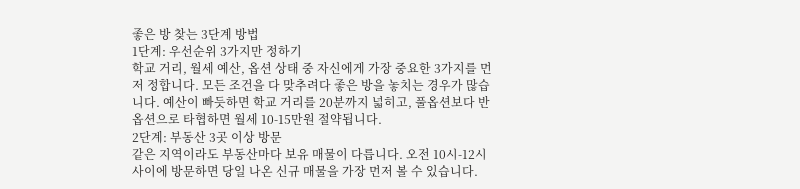좋은 방 찾는 3단계 방법
1단계: 우선순위 3가지만 정하기
학교 거리, 월세 예산, 옵션 상태 중 자신에게 가장 중요한 3가지를 먼저 정합니다. 모든 조건을 다 맞추려다 좋은 방을 놓치는 경우가 많습니다. 예산이 빠듯하면 학교 거리를 20분까지 넓히고, 풀옵션보다 반옵션으로 타협하면 월세 10-15만원 절약됩니다.
2단계: 부동산 3곳 이상 방문
같은 지역이라도 부동산마다 보유 매물이 다릅니다. 오전 10시-12시 사이에 방문하면 당일 나온 신규 매물을 가장 먼저 볼 수 있습니다.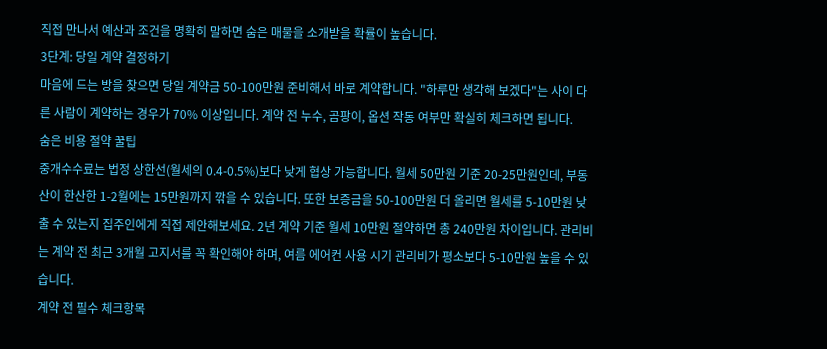직접 만나서 예산과 조건을 명확히 말하면 숨은 매물을 소개받을 확률이 높습니다.
3단계: 당일 계약 결정하기
마음에 드는 방을 찾으면 당일 계약금 50-100만원 준비해서 바로 계약합니다. "하루만 생각해 보겠다"는 사이 다른 사람이 계약하는 경우가 70% 이상입니다. 계약 전 누수, 곰팡이, 옵션 작동 여부만 확실히 체크하면 됩니다.
숨은 비용 절약 꿀팁
중개수수료는 법정 상한선(월세의 0.4-0.5%)보다 낮게 협상 가능합니다. 월세 50만원 기준 20-25만원인데, 부동산이 한산한 1-2월에는 15만원까지 깎을 수 있습니다. 또한 보증금을 50-100만원 더 올리면 월세를 5-10만원 낮출 수 있는지 집주인에게 직접 제안해보세요. 2년 계약 기준 월세 10만원 절약하면 총 240만원 차이입니다. 관리비는 계약 전 최근 3개월 고지서를 꼭 확인해야 하며, 여름 에어컨 사용 시기 관리비가 평소보다 5-10만원 높을 수 있습니다.
계약 전 필수 체크항목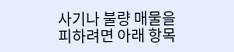사기나 불량 매물을 피하려면 아래 항목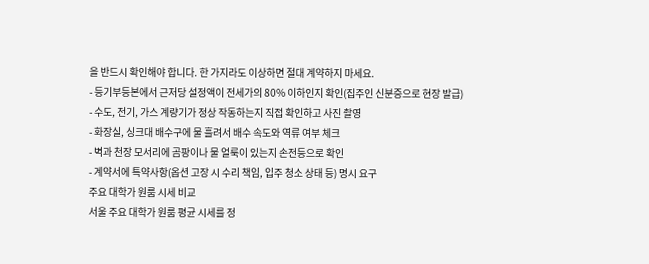을 반드시 확인해야 합니다. 한 가지라도 이상하면 절대 계약하지 마세요.
- 등기부등본에서 근저당 설정액이 전세가의 80% 이하인지 확인(집주인 신분증으로 현장 발급)
- 수도, 전기, 가스 계량기가 정상 작동하는지 직접 확인하고 사진 촬영
- 화장실, 싱크대 배수구에 물 흘려서 배수 속도와 역류 여부 체크
- 벽과 천장 모서리에 곰팡이나 물 얼룩이 있는지 손전등으로 확인
- 계약서에 특약사항(옵션 고장 시 수리 책임, 입주 청소 상태 등) 명시 요구
주요 대학가 원룸 시세 비교
서울 주요 대학가 원룸 평균 시세를 정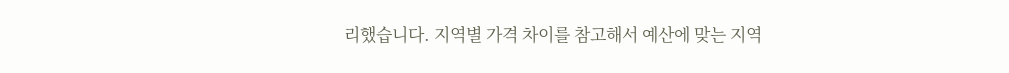리했습니다. 지역별 가격 차이를 참고해서 예산에 맞는 지역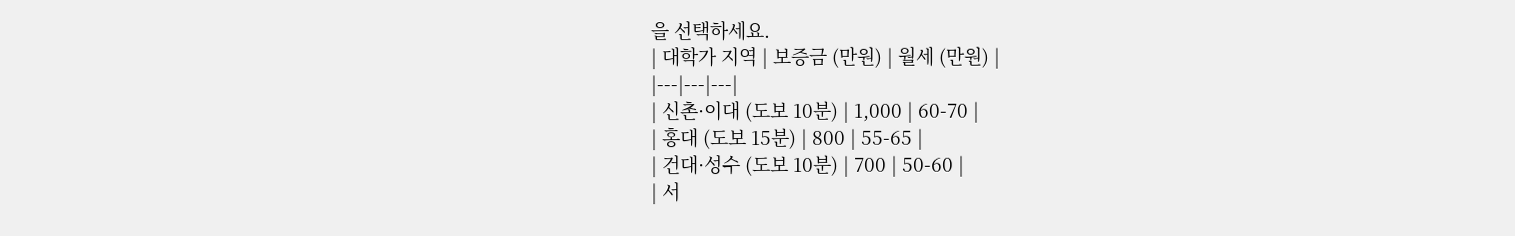을 선택하세요.
| 대학가 지역 | 보증금 (만원) | 월세 (만원) |
|---|---|---|
| 신촌·이대 (도보 10분) | 1,000 | 60-70 |
| 홍대 (도보 15분) | 800 | 55-65 |
| 건대·성수 (도보 10분) | 700 | 50-60 |
| 서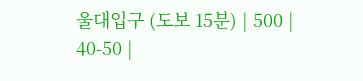울대입구 (도보 15분) | 500 | 40-50 |